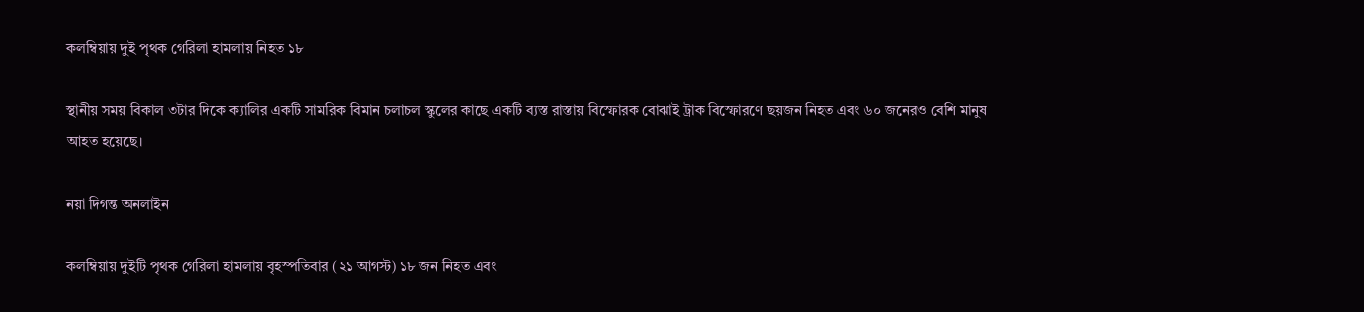কলম্বিয়ায় দুই পৃথক গেরিলা হামলায় নিহত ১৮

স্থানীয় সময় বিকাল ৩টার দিকে ক্যালির একটি সামরিক বিমান চলাচল স্কুলের কাছে একটি ব্যস্ত রাস্তায় বিস্ফোরক বোঝাই ট্রাক বিস্ফোরণে ছয়জন নিহত এবং ৬০ জনেরও বেশি মানুষ আহত হয়েছে।

নয়া দিগন্ত অনলাইন

কলম্বিয়ায় দুইটি পৃথক গেরিলা হামলায় বৃহস্পতিবার (২১ আগস্ট) ১৮ জন নিহত এবং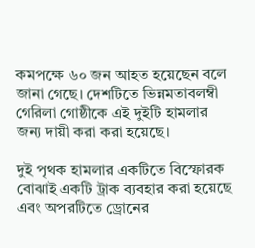কমপক্ষে ৬০ জন আহত হয়েছেন বলে জানা গেছে। দেশটিতে ভিন্নমতাবলম্বী গেরিলা গোষ্ঠীকে এই দুইটি হামলার জন্য দায়ী করা করা হয়েছে।

দুই পৃথক হামলার একটিতে বিস্ফোরক বোঝাই একটি ট্রাক ব্যবহার করা হয়েছে এবং অপরটিতে ড্রোনের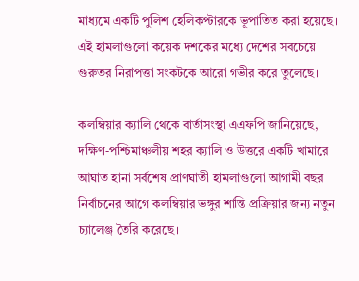মাধ্যমে একটি পুলিশ হেলিকপ্টারকে ভূপাতিত করা হয়েছে। এই হামলাগুলো কয়েক দশকের মধ্যে দেশের সবচেয়ে গুরুতর নিরাপত্তা সংকটকে আরো গভীর করে তুলেছে।

কলম্বিয়ার ক্যালি থেকে বার্তাসংস্থা এএফপি জানিয়েছে, দক্ষিণ-পশ্চিমাঞ্চলীয় শহর ক্যালি ও উত্তরে একটি খামারে আঘাত হানা সর্বশেষ প্রাণঘাতী হামলাগুলো আগামী বছর নির্বাচনের আগে কলম্বিয়ার ভঙ্গুর শান্তি প্রক্রিয়ার জন্য নতুন চ্যালেঞ্জ তৈরি করেছে।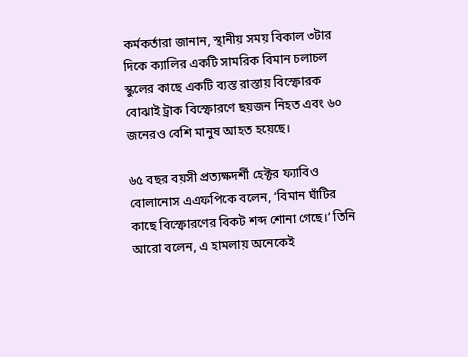কর্মকর্তারা জানান, স্থানীয় সময় বিকাল ৩টার দিকে ক্যালির একটি সামরিক বিমান চলাচল স্কুলের কাছে একটি ব্যস্ত রাস্তায় বিস্ফোরক বোঝাই ট্রাক বিস্ফোরণে ছয়জন নিহত এবং ৬০ জনেরও বেশি মানুষ আহত হয়েছে।

৬৫ বছর বয়সী প্রত্যক্ষদর্শী হেক্টর ফ্যাবিও বোলানোস এএফপিকে বলেন, ‘বিমান ঘাঁটির কাছে বিস্ফোরণের বিকট শব্দ শোনা গেছে।’ তিনি আরো বলেন, এ হামলায় অনেকেই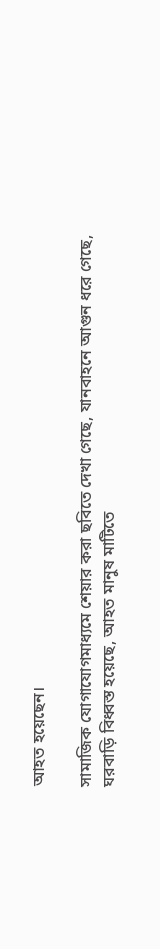আহত হয়েছেন।

সামাজিক যোগাযোগমাধ্যমে শেয়ার করা ছবিতে দেখা গেছে, যানবাহনে আগুন ধরে গেছে, ঘরবাড়ি বিধ্বস্ত হয়েছে, আহত মানুষ মাটিতে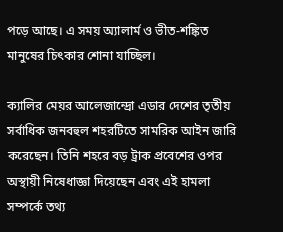পড়ে আছে। এ সময় অ্যালার্ম ও ভীত-শঙ্কিত মানুষের চিৎকার শোনা যাচ্ছিল।

ক্যালির মেয়র আলেজান্দ্রো এডার দেশের তৃতীয় সর্বাধিক জনবহুল শহরটিতে সামরিক আইন জারি করেছেন। তিনি শহরে বড় ট্রাক প্রবেশের ওপর অস্থায়ী নিষেধাজ্ঞা দিয়েছেন এবং এই হামলা সম্পর্কে তথ্য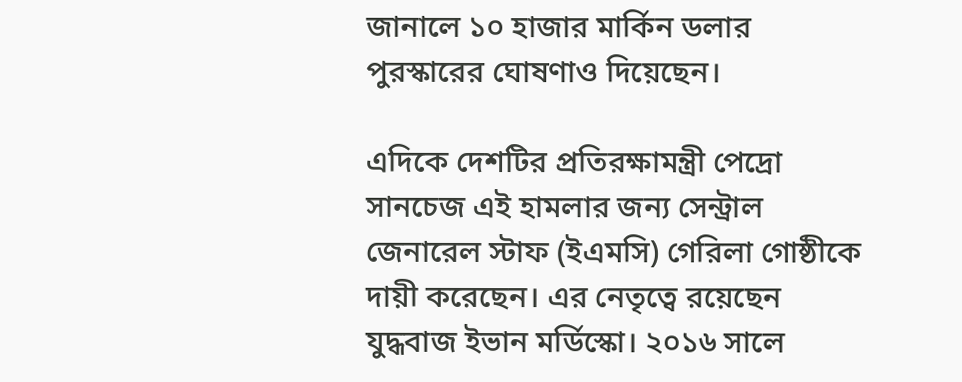জানালে ১০ হাজার মার্কিন ডলার পুরস্কারের ঘোষণাও দিয়েছেন।

এদিকে দেশটির প্রতিরক্ষামন্ত্রী পেদ্রো সানচেজ এই হামলার জন্য সেন্ট্রাল জেনারেল স্টাফ (ইএমসি) গেরিলা গোষ্ঠীকে দায়ী করেছেন। এর নেতৃত্বে রয়েছেন যুদ্ধবাজ ইভান মর্ডিস্কো। ২০১৬ সালে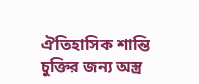ঐতিহাসিক শান্তি চুক্তির জন্য অস্ত্র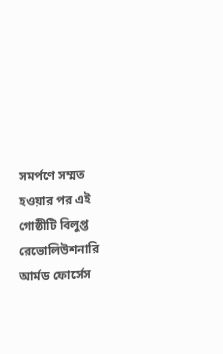সমর্পণে সম্মত হওয়ার পর এই গোষ্ঠীটি বিলুপ্ত রেভোলিউশনারি আর্মড ফোর্সেস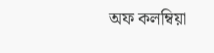অফ কলম্বিয়া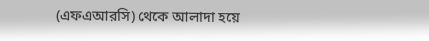(এফএআরসি) থেকে আলাদা হয়ে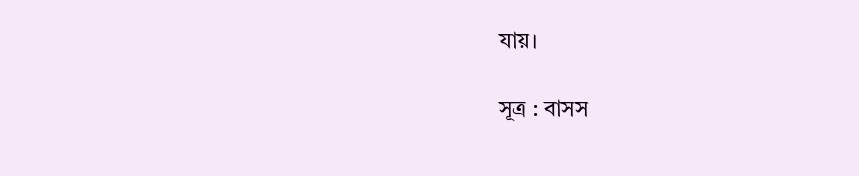যায়।

সূত্র : বাসস